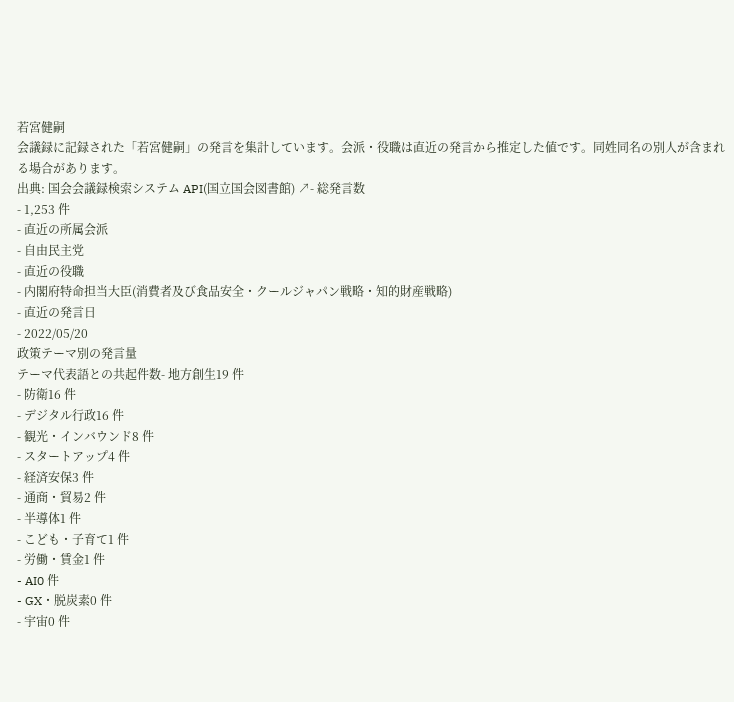若宮健嗣
会議録に記録された「若宮健嗣」の発言を集計しています。会派・役職は直近の発言から推定した値です。同姓同名の別人が含まれる場合があります。
出典: 国会会議録検索システム API(国立国会図書館) ↗- 総発言数
- 1,253 件
- 直近の所属会派
- 自由民主党
- 直近の役職
- 内閣府特命担当大臣(消費者及び食品安全・クールジャパン戦略・知的財産戦略)
- 直近の発言日
- 2022/05/20
政策テーマ別の発言量
テーマ代表語との共起件数- 地方創生19 件
- 防衛16 件
- デジタル行政16 件
- 観光・インバウンド8 件
- スタートアップ4 件
- 経済安保3 件
- 通商・貿易2 件
- 半導体1 件
- こども・子育て1 件
- 労働・賃金1 件
- AI0 件
- GX・脱炭素0 件
- 宇宙0 件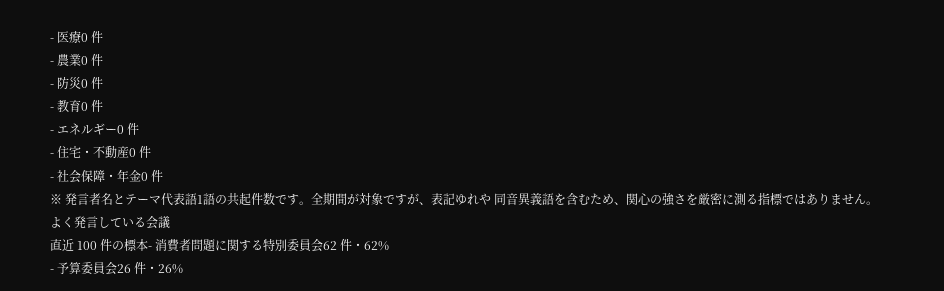- 医療0 件
- 農業0 件
- 防災0 件
- 教育0 件
- エネルギー0 件
- 住宅・不動産0 件
- 社会保障・年金0 件
※ 発言者名とテーマ代表語1語の共起件数です。全期間が対象ですが、表記ゆれや 同音異義語を含むため、関心の強さを厳密に測る指標ではありません。
よく発言している会議
直近 100 件の標本- 消費者問題に関する特別委員会62 件・62%
- 予算委員会26 件・26%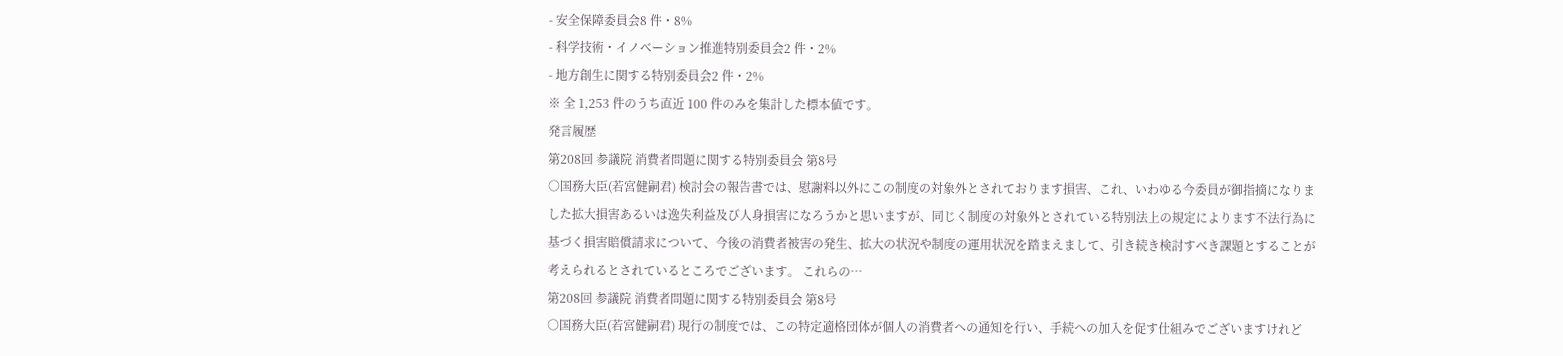- 安全保障委員会8 件・8%
- 科学技術・イノベーション推進特別委員会2 件・2%
- 地方創生に関する特別委員会2 件・2%
※ 全 1,253 件のうち直近 100 件のみを集計した標本値です。
発言履歴
第208回 参議院 消費者問題に関する特別委員会 第8号
○国務大臣(若宮健嗣君) 検討会の報告書では、慰謝料以外にこの制度の対象外とされております損害、これ、いわゆる今委員が御指摘になりました拡大損害あるいは逸失利益及び人身損害になろうかと思いますが、同じく制度の対象外とされている特別法上の規定によります不法行為に基づく損害賠償請求について、今後の消費者被害の発生、拡大の状況や制度の運用状況を踏まえまして、引き続き検討すべき課題とすることが考えられるとされているところでございます。 これらの…
第208回 参議院 消費者問題に関する特別委員会 第8号
○国務大臣(若宮健嗣君) 現行の制度では、この特定適格団体が個人の消費者への通知を行い、手続への加入を促す仕組みでございますけれど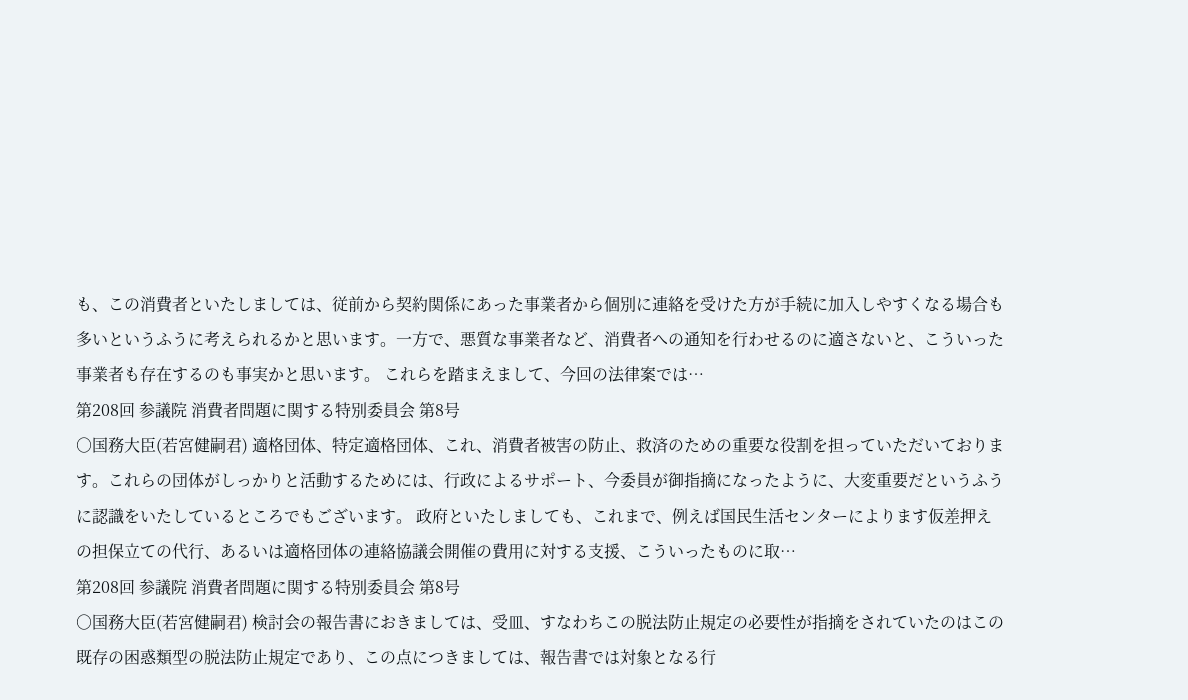も、この消費者といたしましては、従前から契約関係にあった事業者から個別に連絡を受けた方が手続に加入しやすくなる場合も多いというふうに考えられるかと思います。一方で、悪質な事業者など、消費者への通知を行わせるのに適さないと、こういった事業者も存在するのも事実かと思います。 これらを踏まえまして、今回の法律案では…
第208回 参議院 消費者問題に関する特別委員会 第8号
○国務大臣(若宮健嗣君) 適格団体、特定適格団体、これ、消費者被害の防止、救済のための重要な役割を担っていただいております。これらの団体がしっかりと活動するためには、行政によるサポート、今委員が御指摘になったように、大変重要だというふうに認識をいたしているところでもございます。 政府といたしましても、これまで、例えば国民生活センターによります仮差押えの担保立ての代行、あるいは適格団体の連絡協議会開催の費用に対する支援、こういったものに取…
第208回 参議院 消費者問題に関する特別委員会 第8号
○国務大臣(若宮健嗣君) 検討会の報告書におきましては、受皿、すなわちこの脱法防止規定の必要性が指摘をされていたのはこの既存の困惑類型の脱法防止規定であり、この点につきましては、報告書では対象となる行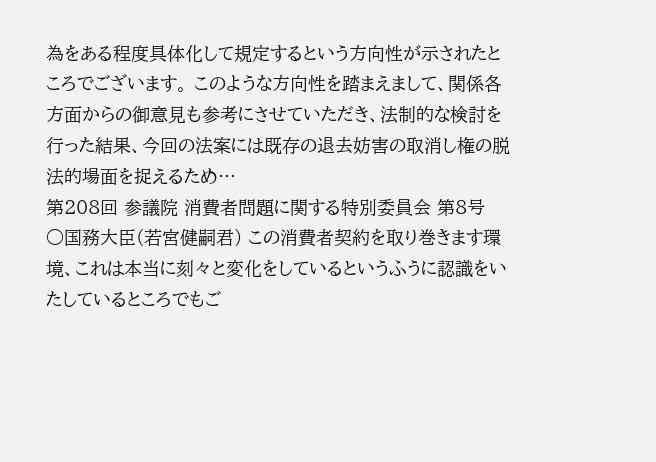為をある程度具体化して規定するという方向性が示されたところでございます。 このような方向性を踏まえまして、関係各方面からの御意見も参考にさせていただき、法制的な検討を行った結果、今回の法案には既存の退去妨害の取消し権の脱法的場面を捉えるため…
第208回 参議院 消費者問題に関する特別委員会 第8号
○国務大臣(若宮健嗣君) この消費者契約を取り巻きます環境、これは本当に刻々と変化をしているというふうに認識をいたしているところでもご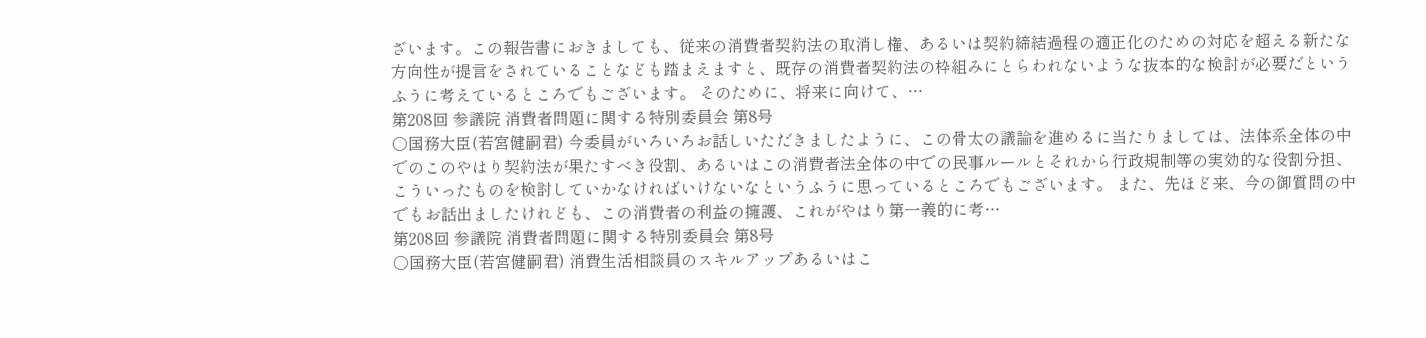ざいます。この報告書におきましても、従来の消費者契約法の取消し権、あるいは契約締結過程の適正化のための対応を超える新たな方向性が提言をされていることなども踏まえますと、既存の消費者契約法の枠組みにとらわれないような抜本的な検討が必要だというふうに考えているところでもございます。 そのために、将来に向けて、…
第208回 参議院 消費者問題に関する特別委員会 第8号
○国務大臣(若宮健嗣君) 今委員がいろいろお話しいただきましたように、この骨太の議論を進めるに当たりましては、法体系全体の中でのこのやはり契約法が果たすべき役割、あるいはこの消費者法全体の中での民事ルールとそれから行政規制等の実効的な役割分担、こういったものを検討していかなければいけないなというふうに思っているところでもございます。 また、先ほど来、今の御質問の中でもお話出ましたけれども、この消費者の利益の擁護、これがやはり第一義的に考…
第208回 参議院 消費者問題に関する特別委員会 第8号
○国務大臣(若宮健嗣君) 消費生活相談員のスキルアップあるいはこ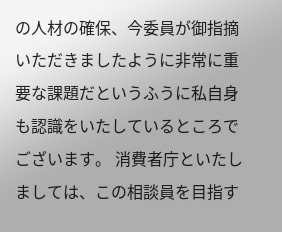の人材の確保、今委員が御指摘いただきましたように非常に重要な課題だというふうに私自身も認識をいたしているところでございます。 消費者庁といたしましては、この相談員を目指す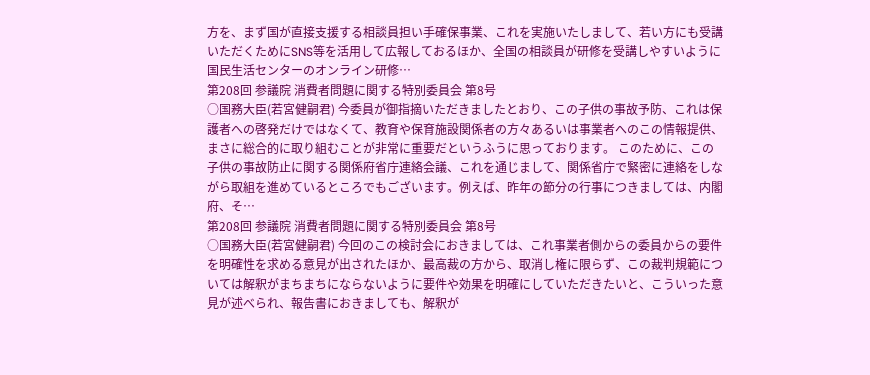方を、まず国が直接支援する相談員担い手確保事業、これを実施いたしまして、若い方にも受講いただくためにSNS等を活用して広報しておるほか、全国の相談員が研修を受講しやすいように国民生活センターのオンライン研修…
第208回 参議院 消費者問題に関する特別委員会 第8号
○国務大臣(若宮健嗣君) 今委員が御指摘いただきましたとおり、この子供の事故予防、これは保護者への啓発だけではなくて、教育や保育施設関係者の方々あるいは事業者へのこの情報提供、まさに総合的に取り組むことが非常に重要だというふうに思っております。 このために、この子供の事故防止に関する関係府省庁連絡会議、これを通じまして、関係省庁で緊密に連絡をしながら取組を進めているところでもございます。例えば、昨年の節分の行事につきましては、内閣府、そ…
第208回 参議院 消費者問題に関する特別委員会 第8号
○国務大臣(若宮健嗣君) 今回のこの検討会におきましては、これ事業者側からの委員からの要件を明確性を求める意見が出されたほか、最高裁の方から、取消し権に限らず、この裁判規範については解釈がまちまちにならないように要件や効果を明確にしていただきたいと、こういった意見が述べられ、報告書におきましても、解釈が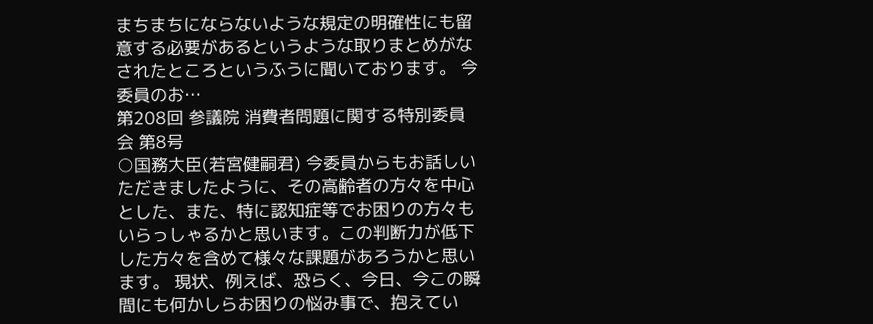まちまちにならないような規定の明確性にも留意する必要があるというような取りまとめがなされたところというふうに聞いております。 今委員のお…
第208回 参議院 消費者問題に関する特別委員会 第8号
○国務大臣(若宮健嗣君) 今委員からもお話しいただきましたように、その高齢者の方々を中心とした、また、特に認知症等でお困りの方々もいらっしゃるかと思います。この判断力が低下した方々を含めて様々な課題があろうかと思います。 現状、例えば、恐らく、今日、今この瞬間にも何かしらお困りの悩み事で、抱えてい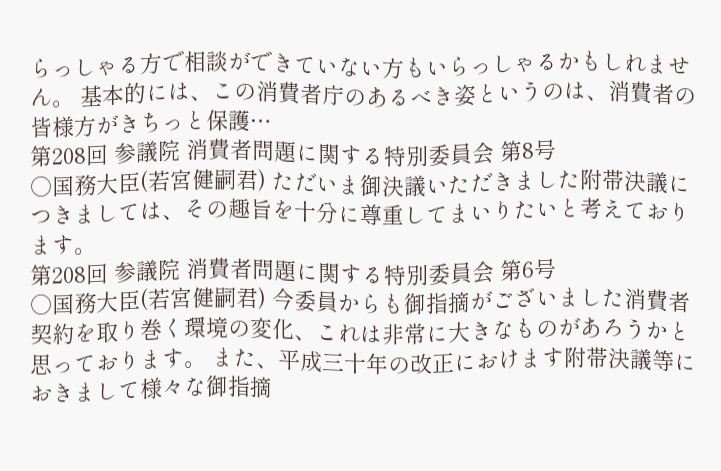らっしゃる方で相談ができていない方もいらっしゃるかもしれません。 基本的には、この消費者庁のあるべき姿というのは、消費者の皆様方がきちっと保護…
第208回 参議院 消費者問題に関する特別委員会 第8号
○国務大臣(若宮健嗣君) ただいま御決議いただきました附帯決議につきましては、その趣旨を十分に尊重してまいりたいと考えております。
第208回 参議院 消費者問題に関する特別委員会 第6号
○国務大臣(若宮健嗣君) 今委員からも御指摘がございました消費者契約を取り巻く環境の変化、これは非常に大きなものがあろうかと思っております。 また、平成三十年の改正におけます附帯決議等におきまして様々な御指摘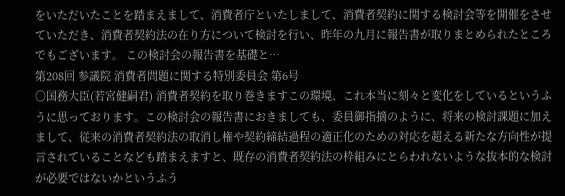をいただいたことを踏まえまして、消費者庁といたしまして、消費者契約に関する検討会等を開催をさせていただき、消費者契約法の在り方について検討を行い、昨年の九月に報告書が取りまとめられたところでもございます。 この検討会の報告書を基礎と…
第208回 参議院 消費者問題に関する特別委員会 第6号
○国務大臣(若宮健嗣君) 消費者契約を取り巻きますこの環境、これ本当に刻々と変化をしているというふうに思っております。この検討会の報告書におきましても、委員御指摘のように、将来の検討課題に加えまして、従来の消費者契約法の取消し権や契約締結過程の適正化のための対応を超える新たな方向性が提言されていることなども踏まえますと、既存の消費者契約法の枠組みにとらわれないような抜本的な検討が必要ではないかというふう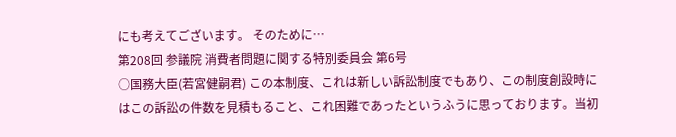にも考えてございます。 そのために…
第208回 参議院 消費者問題に関する特別委員会 第6号
○国務大臣(若宮健嗣君) この本制度、これは新しい訴訟制度でもあり、この制度創設時にはこの訴訟の件数を見積もること、これ困難であったというふうに思っております。当初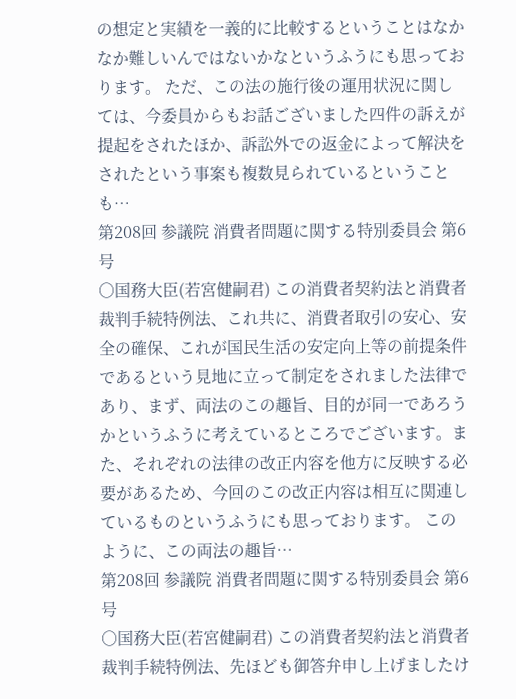の想定と実績を一義的に比較するということはなかなか難しいんではないかなというふうにも思っております。 ただ、この法の施行後の運用状況に関しては、今委員からもお話ございました四件の訴えが提起をされたほか、訴訟外での返金によって解決をされたという事案も複数見られているということも…
第208回 参議院 消費者問題に関する特別委員会 第6号
○国務大臣(若宮健嗣君) この消費者契約法と消費者裁判手続特例法、これ共に、消費者取引の安心、安全の確保、これが国民生活の安定向上等の前提条件であるという見地に立って制定をされました法律であり、まず、両法のこの趣旨、目的が同一であろうかというふうに考えているところでございます。また、それぞれの法律の改正内容を他方に反映する必要があるため、今回のこの改正内容は相互に関連しているものというふうにも思っております。 このように、この両法の趣旨…
第208回 参議院 消費者問題に関する特別委員会 第6号
○国務大臣(若宮健嗣君) この消費者契約法と消費者裁判手続特例法、先ほども御答弁申し上げましたけ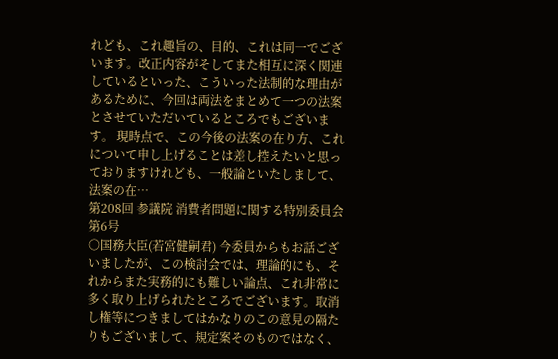れども、これ趣旨の、目的、これは同一でございます。改正内容がそしてまた相互に深く関連しているといった、こういった法制的な理由があるために、今回は両法をまとめて一つの法案とさせていただいているところでもございます。 現時点で、この今後の法案の在り方、これについて申し上げることは差し控えたいと思っておりますけれども、一般論といたしまして、法案の在…
第208回 参議院 消費者問題に関する特別委員会 第6号
○国務大臣(若宮健嗣君) 今委員からもお話ございましたが、この検討会では、理論的にも、それからまた実務的にも難しい論点、これ非常に多く取り上げられたところでございます。取消し権等につきましてはかなりのこの意見の隔たりもございまして、規定案そのものではなく、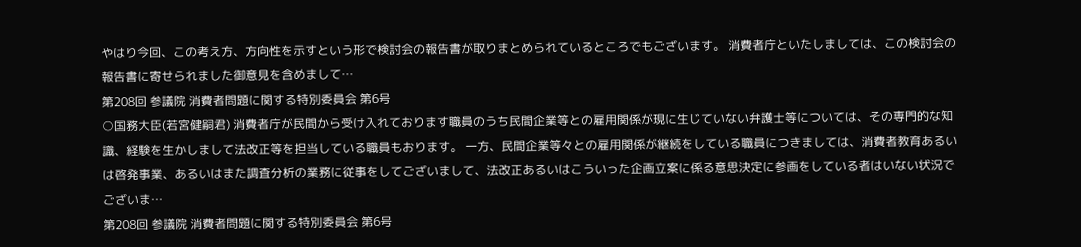やはり今回、この考え方、方向性を示すという形で検討会の報告書が取りまとめられているところでもございます。 消費者庁といたしましては、この検討会の報告書に寄せられました御意見を含めまして…
第208回 参議院 消費者問題に関する特別委員会 第6号
○国務大臣(若宮健嗣君) 消費者庁が民間から受け入れております職員のうち民間企業等との雇用関係が現に生じていない弁護士等については、その専門的な知識、経験を生かしまして法改正等を担当している職員もおります。 一方、民間企業等々との雇用関係が継続をしている職員につきましては、消費者教育あるいは啓発事業、あるいはまた調査分析の業務に従事をしてございまして、法改正あるいはこういった企画立案に係る意思決定に参画をしている者はいない状況でございま…
第208回 参議院 消費者問題に関する特別委員会 第6号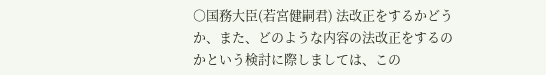○国務大臣(若宮健嗣君) 法改正をするかどうか、また、どのような内容の法改正をするのかという検討に際しましては、この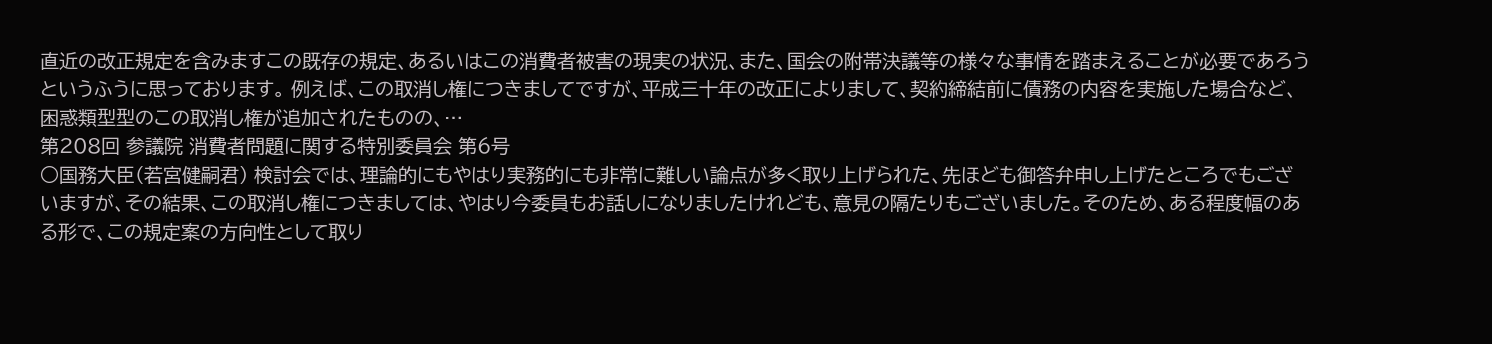直近の改正規定を含みますこの既存の規定、あるいはこの消費者被害の現実の状況、また、国会の附帯決議等の様々な事情を踏まえることが必要であろうというふうに思っております。 例えば、この取消し権につきましてですが、平成三十年の改正によりまして、契約締結前に債務の内容を実施した場合など、困惑類型型のこの取消し権が追加されたものの、…
第208回 参議院 消費者問題に関する特別委員会 第6号
○国務大臣(若宮健嗣君) 検討会では、理論的にもやはり実務的にも非常に難しい論点が多く取り上げられた、先ほども御答弁申し上げたところでもございますが、その結果、この取消し権につきましては、やはり今委員もお話しになりましたけれども、意見の隔たりもございました。そのため、ある程度幅のある形で、この規定案の方向性として取り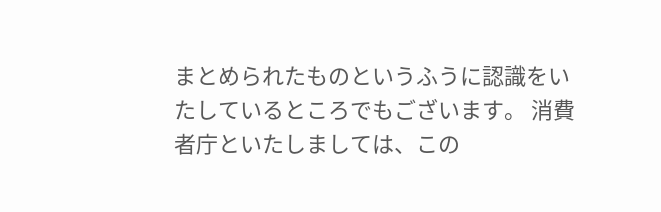まとめられたものというふうに認識をいたしているところでもございます。 消費者庁といたしましては、この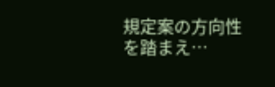規定案の方向性を踏まえ…